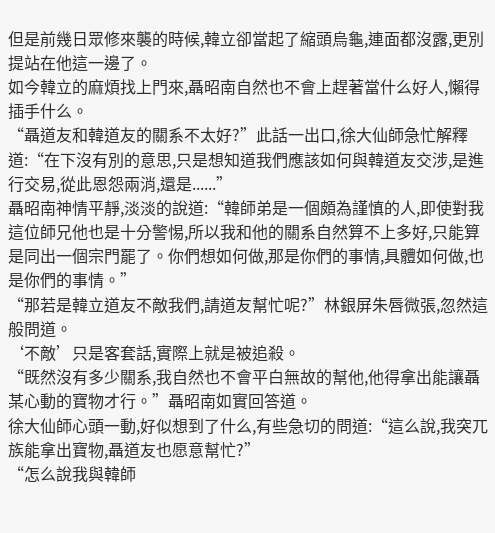但是前幾日眾修來襲的時候,韓立卻當起了縮頭烏龜,連面都沒露,更別提站在他這一邊了。
如今韓立的麻煩找上門來,聶昭南自然也不會上趕著當什么好人,懶得插手什么。
“聶道友和韓道友的關系不太好?”此話一出口,徐大仙師急忙解釋道:“在下沒有別的意思,只是想知道我們應該如何與韓道友交涉,是進行交易,從此恩怨兩消,還是......”
聶昭南神情平靜,淡淡的說道:“韓師弟是一個頗為謹慎的人,即使對我這位師兄他也是十分警惕,所以我和他的關系自然算不上多好,只能算是同出一個宗門罷了。你們想如何做,那是你們的事情,具體如何做,也是你們的事情。”
“那若是韓立道友不敵我們,請道友幫忙呢?”林銀屏朱唇微張,忽然這般問道。
‘不敵’只是客套話,實際上就是被追殺。
“既然沒有多少關系,我自然也不會平白無故的幫他,他得拿出能讓聶某心動的寶物才行。”聶昭南如實回答道。
徐大仙師心頭一動,好似想到了什么,有些急切的問道:“這么說,我突兀族能拿出寶物,聶道友也愿意幫忙?”
“怎么說我與韓師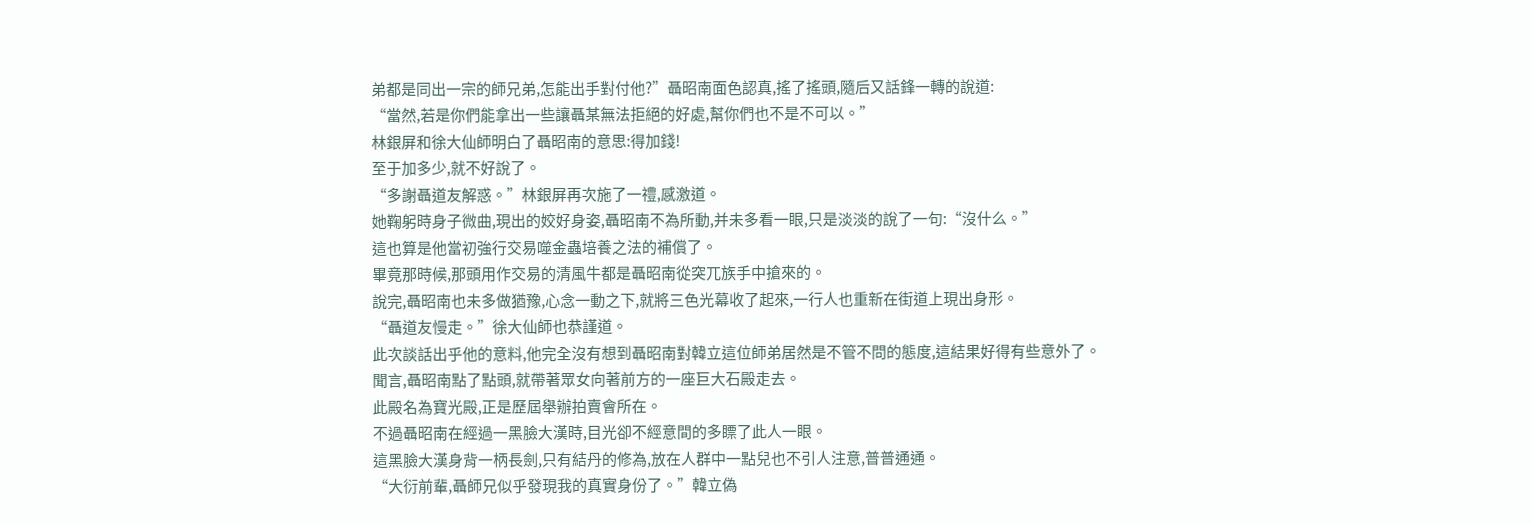弟都是同出一宗的師兄弟,怎能出手對付他?”聶昭南面色認真,搖了搖頭,隨后又話鋒一轉的說道:
“當然,若是你們能拿出一些讓聶某無法拒絕的好處,幫你們也不是不可以。”
林銀屏和徐大仙師明白了聶昭南的意思:得加錢!
至于加多少,就不好說了。
“多謝聶道友解惑。”林銀屏再次施了一禮,感激道。
她鞠躬時身子微曲,現出的姣好身姿,聶昭南不為所動,并未多看一眼,只是淡淡的說了一句:“沒什么。”
這也算是他當初強行交易噬金蟲培養之法的補償了。
畢竟那時候,那頭用作交易的清風牛都是聶昭南從突兀族手中搶來的。
說完,聶昭南也未多做猶豫,心念一動之下,就將三色光幕收了起來,一行人也重新在街道上現出身形。
“聶道友慢走。”徐大仙師也恭謹道。
此次談話出乎他的意料,他完全沒有想到聶昭南對韓立這位師弟居然是不管不問的態度,這結果好得有些意外了。
聞言,聶昭南點了點頭,就帶著眾女向著前方的一座巨大石殿走去。
此殿名為寶光殿,正是歷屆舉辦拍賣會所在。
不過聶昭南在經過一黑臉大漢時,目光卻不經意間的多瞟了此人一眼。
這黑臉大漢身背一柄長劍,只有結丹的修為,放在人群中一點兒也不引人注意,普普通通。
“大衍前輩,聶師兄似乎發現我的真實身份了。”韓立偽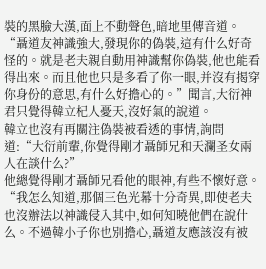裝的黑臉大漢,面上不動聲色,暗地里傳音道。
“聶道友神識強大,發現你的偽裝,這有什么好奇怪的。就是老夫親自動用神識幫你偽裝,他也能看得出來。而且他也只是多看了你一眼,并沒有揭穿你身份的意思,有什么好擔心的。”聞言,大衍神君只覺得韓立杞人憂天,沒好氣的說道。
韓立也沒有再關注偽裝被看透的事情,詢問道:“大衍前輩,你覺得剛才聶師兄和天瀾圣女兩人在談什么?”
他總覺得剛才聶師兄看他的眼神,有些不懷好意。
“我怎么知道,那個三色光幕十分奇異,即使老夫也沒辦法以神識侵入其中,如何知曉他們在說什么。不過韓小子你也別擔心,聶道友應該沒有被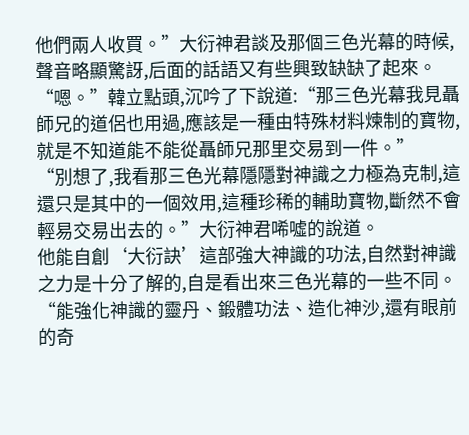他們兩人收買。”大衍神君談及那個三色光幕的時候,聲音略顯驚訝,后面的話語又有些興致缺缺了起來。
“嗯。”韓立點頭,沉吟了下說道:“那三色光幕我見聶師兄的道侶也用過,應該是一種由特殊材料煉制的寶物,就是不知道能不能從聶師兄那里交易到一件。”
“別想了,我看那三色光幕隱隱對神識之力極為克制,這還只是其中的一個效用,這種珍稀的輔助寶物,斷然不會輕易交易出去的。”大衍神君唏噓的說道。
他能自創‘大衍訣’這部強大神識的功法,自然對神識之力是十分了解的,自是看出來三色光幕的一些不同。
“能強化神識的靈丹、鍛體功法、造化神沙,還有眼前的奇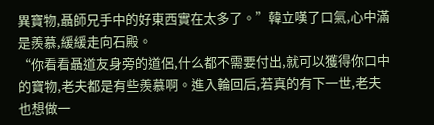異寶物,聶師兄手中的好東西實在太多了。”韓立嘆了口氣,心中滿是羨慕,緩緩走向石殿。
“你看看聶道友身旁的道侶,什么都不需要付出,就可以獲得你口中的寶物,老夫都是有些羨慕啊。進入輪回后,若真的有下一世,老夫也想做一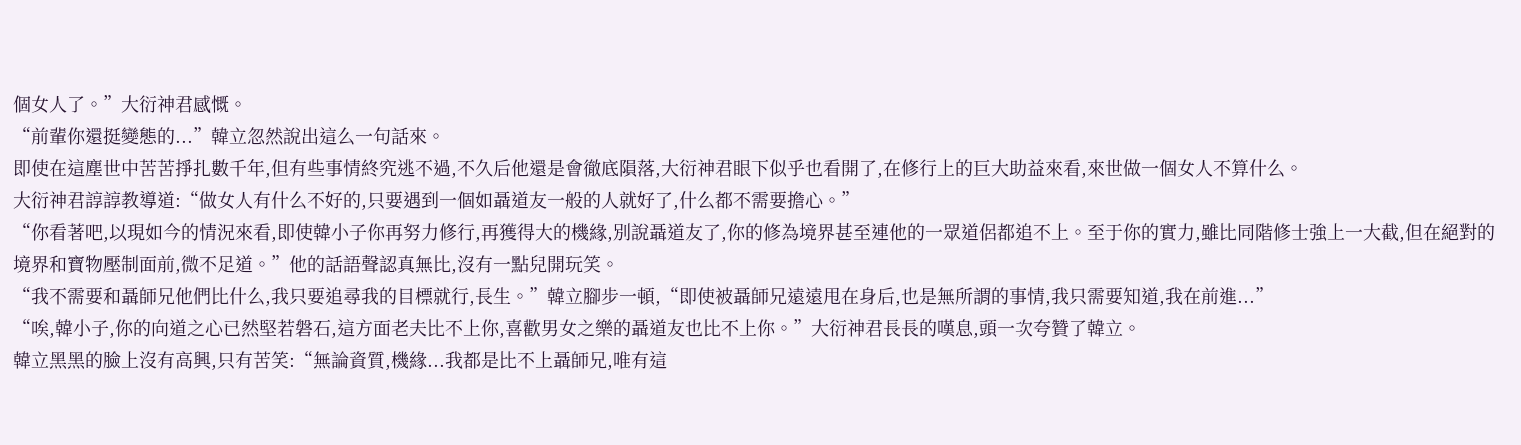個女人了。”大衍神君感慨。
“前輩你還挺變態的...”韓立忽然說出這么一句話來。
即使在這塵世中苦苦掙扎數千年,但有些事情終究逃不過,不久后他還是會徹底隕落,大衍神君眼下似乎也看開了,在修行上的巨大助益來看,來世做一個女人不算什么。
大衍神君諄諄教導道:“做女人有什么不好的,只要遇到一個如聶道友一般的人就好了,什么都不需要擔心。”
“你看著吧,以現如今的情況來看,即使韓小子你再努力修行,再獲得大的機緣,別說聶道友了,你的修為境界甚至連他的一眾道侶都追不上。至于你的實力,雖比同階修士強上一大截,但在絕對的境界和寶物壓制面前,微不足道。”他的話語聲認真無比,沒有一點兒開玩笑。
“我不需要和聶師兄他們比什么,我只要追尋我的目標就行,長生。”韓立腳步一頓,“即使被聶師兄遠遠甩在身后,也是無所謂的事情,我只需要知道,我在前進...”
“唉,韓小子,你的向道之心已然堅若磐石,這方面老夫比不上你,喜歡男女之樂的聶道友也比不上你。”大衍神君長長的嘆息,頭一次夸贊了韓立。
韓立黑黑的臉上沒有高興,只有苦笑:“無論資質,機緣...我都是比不上聶師兄,唯有這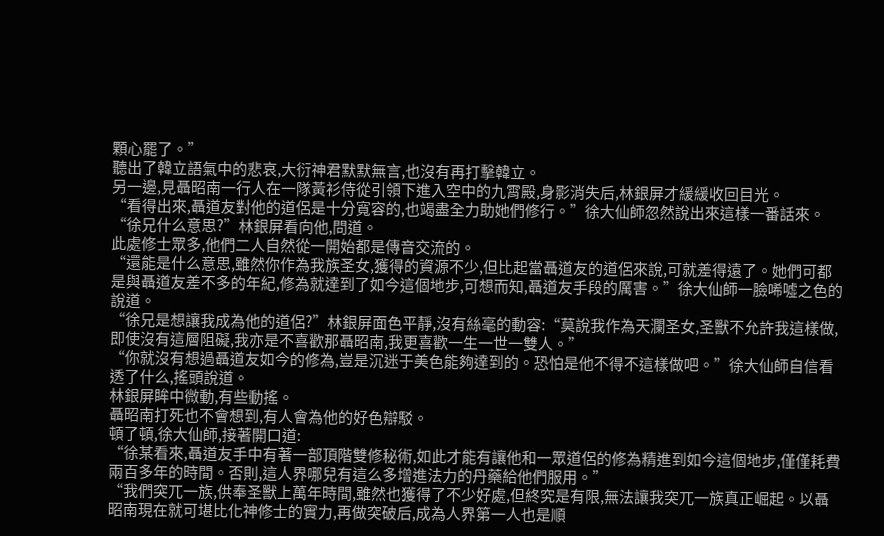顆心罷了。”
聽出了韓立語氣中的悲哀,大衍神君默默無言,也沒有再打擊韓立。
另一邊,見聶昭南一行人在一隊黃衫侍從引領下進入空中的九霄殿,身影消失后,林銀屏才緩緩收回目光。
“看得出來,聶道友對他的道侶是十分寬容的,也竭盡全力助她們修行。”徐大仙師忽然說出來這樣一番話來。
“徐兄什么意思?”林銀屏看向他,問道。
此處修士眾多,他們二人自然從一開始都是傳音交流的。
“還能是什么意思,雖然你作為我族圣女,獲得的資源不少,但比起當聶道友的道侶來說,可就差得遠了。她們可都是與聶道友差不多的年紀,修為就達到了如今這個地步,可想而知,聶道友手段的厲害。”徐大仙師一臉唏噓之色的說道。
“徐兄是想讓我成為他的道侶?”林銀屏面色平靜,沒有絲毫的動容:“莫說我作為天瀾圣女,圣獸不允許我這樣做,即使沒有這層阻礙,我亦是不喜歡那聶昭南,我更喜歡一生一世一雙人。”
“你就沒有想過聶道友如今的修為,豈是沉迷于美色能夠達到的。恐怕是他不得不這樣做吧。”徐大仙師自信看透了什么,搖頭說道。
林銀屏眸中微動,有些動搖。
聶昭南打死也不會想到,有人會為他的好色辯駁。
頓了頓,徐大仙師,接著開口道:
“徐某看來,聶道友手中有著一部頂階雙修秘術,如此才能有讓他和一眾道侶的修為精進到如今這個地步,僅僅耗費兩百多年的時間。否則,這人界哪兒有這么多增進法力的丹藥給他們服用。”
“我們突兀一族,供奉圣獸上萬年時間,雖然也獲得了不少好處,但終究是有限,無法讓我突兀一族真正崛起。以聶昭南現在就可堪比化神修士的實力,再做突破后,成為人界第一人也是順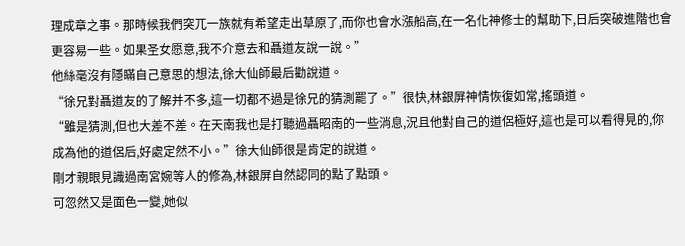理成章之事。那時候我們突兀一族就有希望走出草原了,而你也會水漲船高,在一名化神修士的幫助下,日后突破進階也會更容易一些。如果圣女愿意,我不介意去和聶道友說一說。”
他絲毫沒有隱瞞自己意思的想法,徐大仙師最后勸說道。
“徐兄對聶道友的了解并不多,這一切都不過是徐兄的猜測罷了。”很快,林銀屏神情恢復如常,搖頭道。
“雖是猜測,但也大差不差。在天南我也是打聽過聶昭南的一些消息,況且他對自己的道侶極好,這也是可以看得見的,你成為他的道侶后,好處定然不小。”徐大仙師很是肯定的說道。
剛才親眼見識過南宮婉等人的修為,林銀屏自然認同的點了點頭。
可忽然又是面色一變,她似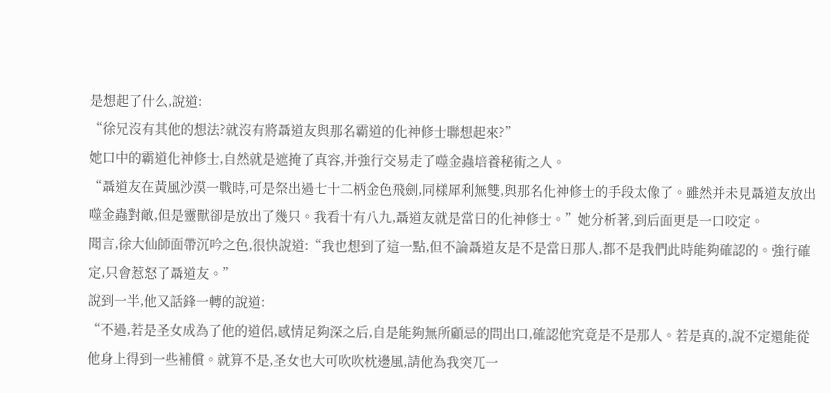是想起了什么,說道:
“徐兄沒有其他的想法?就沒有將聶道友與那名霸道的化神修士聯想起來?”
她口中的霸道化神修士,自然就是遮掩了真容,并強行交易走了噬金蟲培養秘術之人。
“聶道友在黃風沙漠一戰時,可是祭出過七十二柄金色飛劍,同樣犀利無雙,與那名化神修士的手段太像了。雖然并未見聶道友放出噬金蟲對敵,但是靈獸卻是放出了幾只。我看十有八九,聶道友就是當日的化神修士。”她分析著,到后面更是一口咬定。
聞言,徐大仙師面帶沉吟之色,很快說道:“我也想到了這一點,但不論聶道友是不是當日那人,都不是我們此時能夠確認的。強行確定,只會惹怒了聶道友。”
說到一半,他又話鋒一轉的說道:
“不過,若是圣女成為了他的道侶,感情足夠深之后,自是能夠無所顧忌的問出口,確認他究竟是不是那人。若是真的,說不定還能從他身上得到一些補償。就算不是,圣女也大可吹吹枕邊風,請他為我突兀一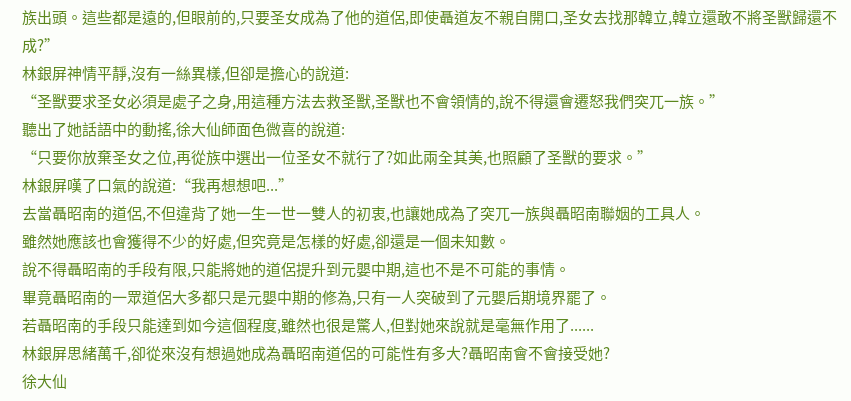族出頭。這些都是遠的,但眼前的,只要圣女成為了他的道侶,即使聶道友不親自開口,圣女去找那韓立,韓立還敢不將圣獸歸還不成?”
林銀屏神情平靜,沒有一絲異樣,但卻是擔心的說道:
“圣獸要求圣女必須是處子之身,用這種方法去救圣獸,圣獸也不會領情的,說不得還會遷怒我們突兀一族。”
聽出了她話語中的動搖,徐大仙師面色微喜的說道:
“只要你放棄圣女之位,再從族中選出一位圣女不就行了?如此兩全其美,也照顧了圣獸的要求。”
林銀屏嘆了口氣的說道:“我再想想吧...”
去當聶昭南的道侶,不但違背了她一生一世一雙人的初衷,也讓她成為了突兀一族與聶昭南聯姻的工具人。
雖然她應該也會獲得不少的好處,但究竟是怎樣的好處,卻還是一個未知數。
說不得聶昭南的手段有限,只能將她的道侶提升到元嬰中期,這也不是不可能的事情。
畢竟聶昭南的一眾道侶大多都只是元嬰中期的修為,只有一人突破到了元嬰后期境界罷了。
若聶昭南的手段只能達到如今這個程度,雖然也很是驚人,但對她來說就是毫無作用了......
林銀屏思緒萬千,卻從來沒有想過她成為聶昭南道侶的可能性有多大?聶昭南會不會接受她?
徐大仙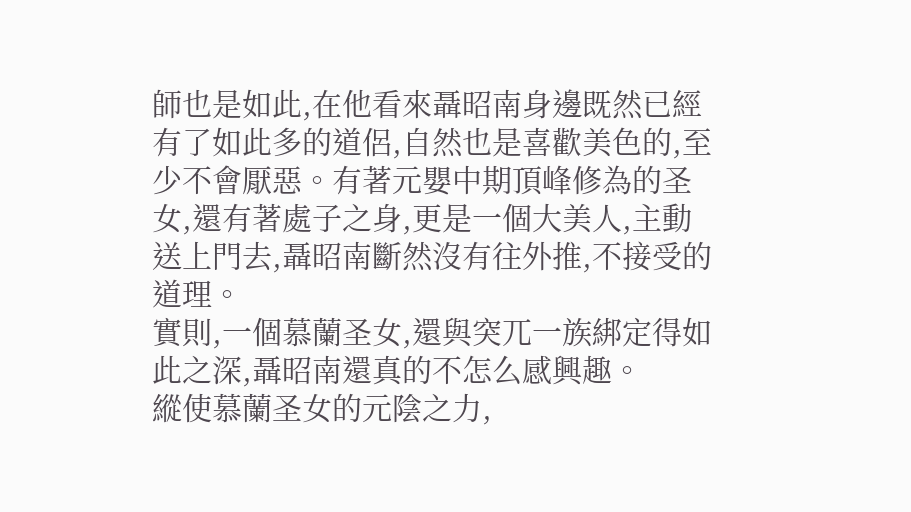師也是如此,在他看來聶昭南身邊既然已經有了如此多的道侶,自然也是喜歡美色的,至少不會厭惡。有著元嬰中期頂峰修為的圣女,還有著處子之身,更是一個大美人,主動送上門去,聶昭南斷然沒有往外推,不接受的道理。
實則,一個慕蘭圣女,還與突兀一族綁定得如此之深,聶昭南還真的不怎么感興趣。
縱使慕蘭圣女的元陰之力,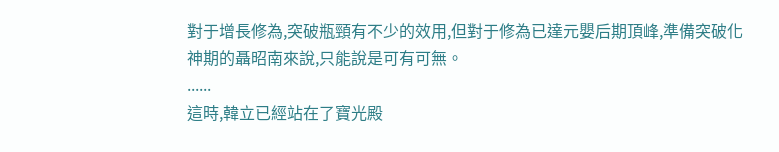對于增長修為,突破瓶頸有不少的效用,但對于修為已達元嬰后期頂峰,準備突破化神期的聶昭南來說,只能說是可有可無。
......
這時,韓立已經站在了寶光殿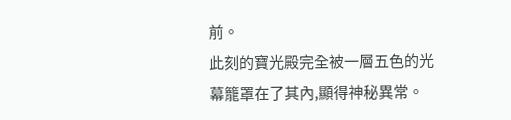前。
此刻的寶光殿完全被一層五色的光幕籠罩在了其內,顯得神秘異常。